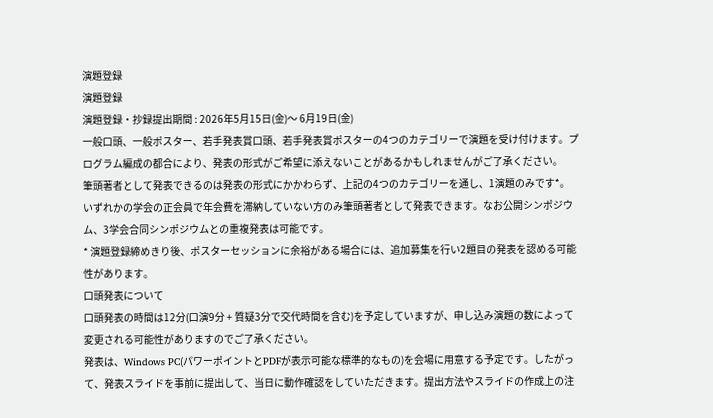演題登録
演題登録
演題登録・抄録提出期間 : 2026年5月15日(金)〜 6月19日(金)
一般口頭、一般ポスター、若手発表賞口頭、若手発表賞ポスターの4つのカテゴリーで演題を受け付けます。プログラム編成の都合により、発表の形式がご希望に添えないことがあるかもしれませんがご了承ください。
筆頭著者として発表できるのは発表の形式にかかわらず、上記の4つのカテゴリーを通し、1演題のみです*。いずれかの学会の正会員で年会費を滞納していない方のみ筆頭著者として発表できます。なお公開シンポジウム、3学会合同シンポジウムとの重複発表は可能です。
* 演題登録締めきり後、ポスターセッションに余裕がある場合には、追加募集を行い2題目の発表を認める可能性があります。
口頭発表について
口頭発表の時間は12分(口演9分 + 質疑3分で交代時間を含む)を予定していますが、申し込み演題の数によって変更される可能性がありますのでご了承ください。
発表は、Windows PC(パワーポイントとPDFが表示可能な標準的なもの)を会場に用意する予定です。したがって、発表スライドを事前に提出して、当日に動作確認をしていただきます。提出方法やスライドの作成上の注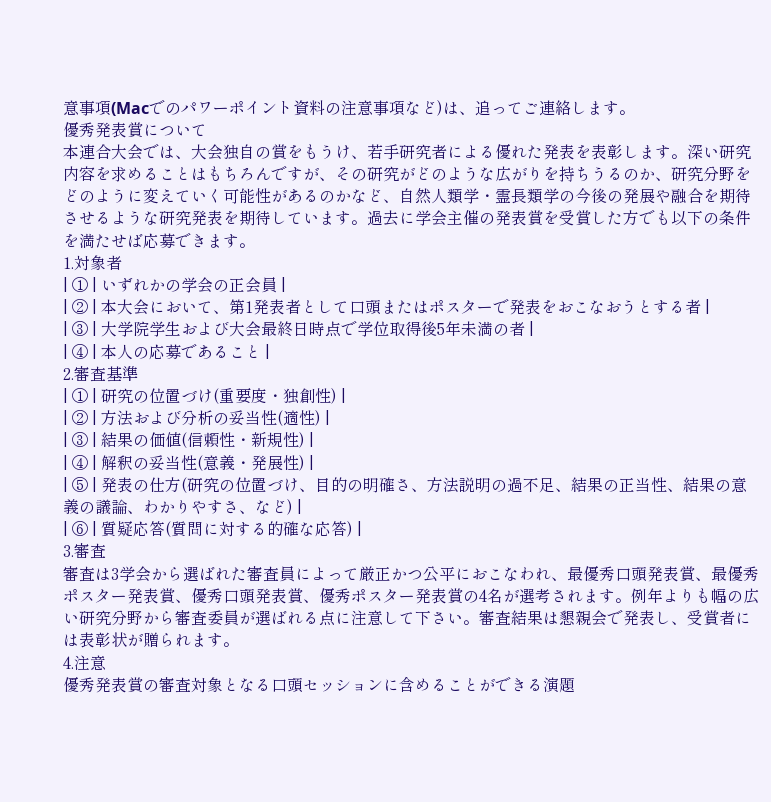意事項(Macでのパワーポイント資料の注意事項など)は、追ってご連絡します。
優秀発表賞について
本連合大会では、大会独自の賞をもうけ、若手研究者による優れた発表を表彰します。深い研究内容を求めることはもちろんですが、その研究がどのような広がりを持ちうるのか、研究分野をどのように変えていく可能性があるのかなど、自然人類学・霊長類学の今後の発展や融合を期待させるような研究発表を期待しています。過去に学会主催の発表賞を受賞した方でも以下の条件を満たせば応募できます。
1.対象者
| ① | いずれかの学会の正会員 |
| ② | 本大会において、第1発表者として口頭またはポスターで発表をおこなおうとする者 |
| ③ | 大学院学生および大会最終日時点で学位取得後5年未満の者 |
| ④ | 本人の応募であること |
2.審査基準
| ① | 研究の位置づけ(重要度・独創性) |
| ② | 方法および分析の妥当性(適性) |
| ③ | 結果の価値(信頼性・新規性) |
| ④ | 解釈の妥当性(意義・発展性) |
| ⑤ | 発表の仕方(研究の位置づけ、目的の明確さ、方法説明の過不足、結果の正当性、結果の意義の議論、わかりやすさ、など) |
| ⑥ | 質疑応答(質問に対する的確な応答) |
3.審査
審査は3学会から選ばれた審査員によって厳正かつ公平におこなわれ、最優秀口頭発表賞、最優秀ポスター発表賞、優秀口頭発表賞、優秀ポスター発表賞の4名が選考されます。例年よりも幅の広い研究分野から審査委員が選ばれる点に注意して下さい。審査結果は懇親会で発表し、受賞者には表彰状が贈られます。
4.注意
優秀発表賞の審査対象となる口頭セッションに含めることができる演題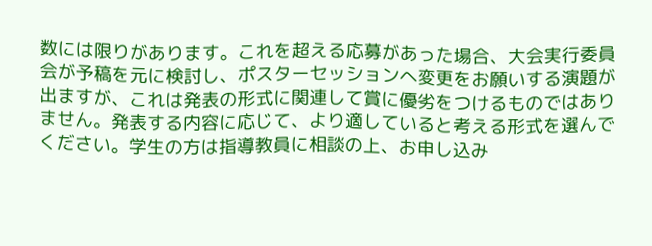数には限りがあります。これを超える応募があった場合、大会実行委員会が予稿を元に検討し、ポスターセッションへ変更をお願いする演題が出ますが、これは発表の形式に関連して賞に優劣をつけるものではありません。発表する内容に応じて、より適していると考える形式を選んでください。学生の方は指導教員に相談の上、お申し込み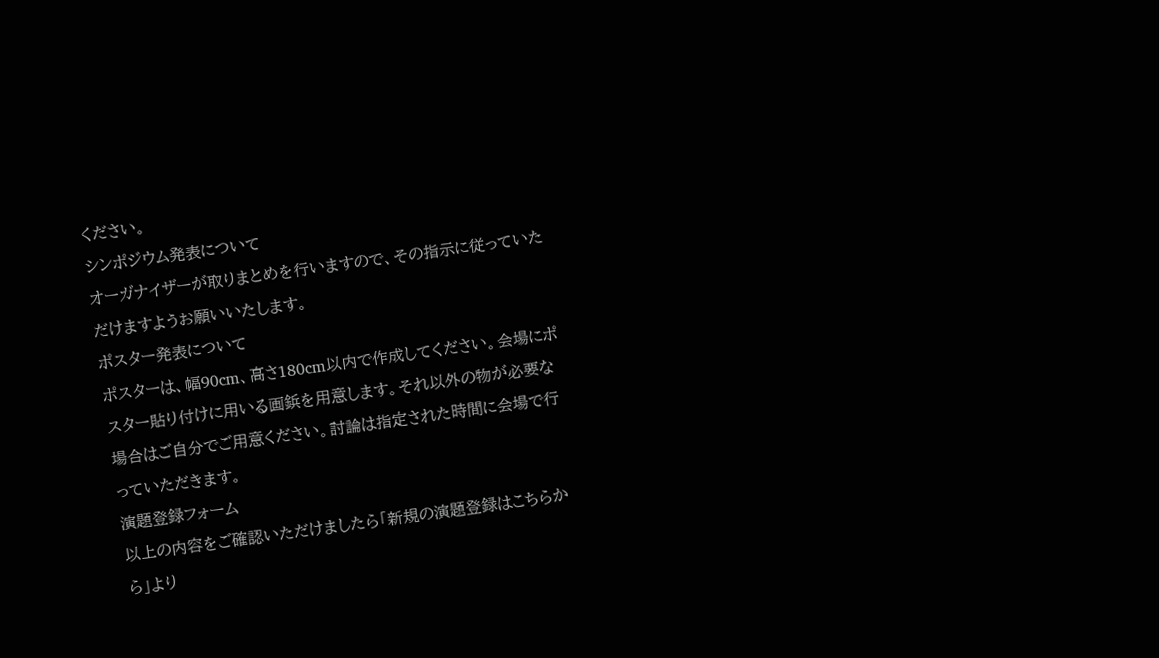ください。
シンポジウム発表について
オーガナイザーが取りまとめを行いますので、その指示に従っていただけますようお願いいたします。
ポスター発表について
ポスターは、幅90cm、高さ180cm以内で作成してください。会場にポスター貼り付けに用いる画鋲を用意します。それ以外の物が必要な場合はご自分でご用意ください。討論は指定された時間に会場で行っていただきます。
演題登録フォーム
以上の内容をご確認いただけましたら「新規の演題登録はこちらから」より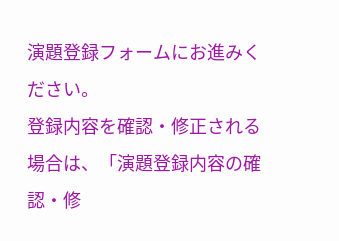演題登録フォームにお進みください。
登録内容を確認・修正される場合は、「演題登録内容の確認・修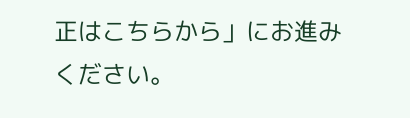正はこちらから」にお進みください。